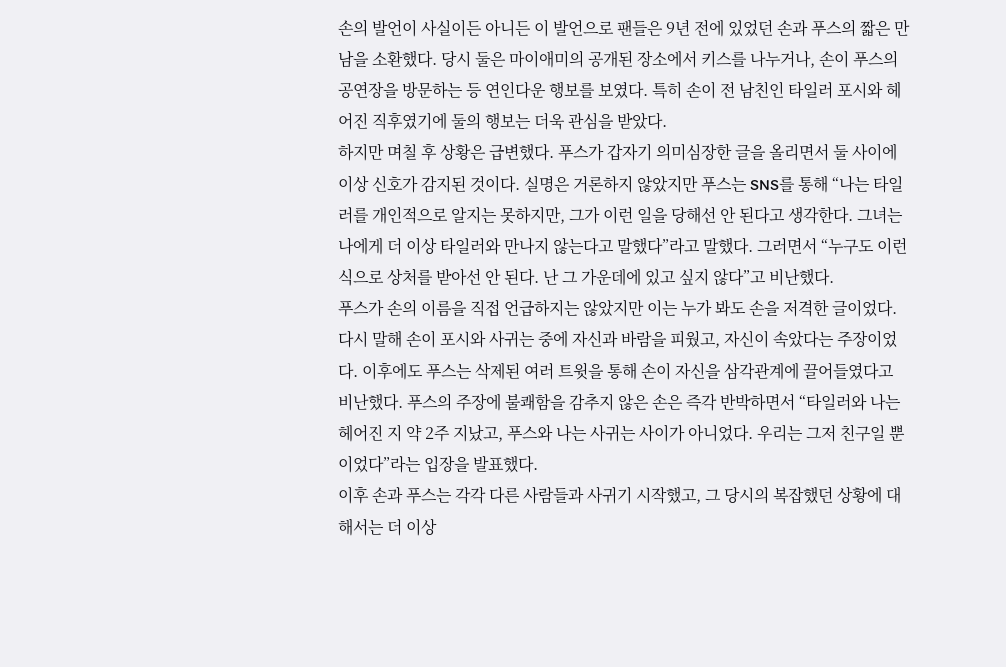손의 발언이 사실이든 아니든 이 발언으로 팬들은 9년 전에 있었던 손과 푸스의 짧은 만남을 소환했다. 당시 둘은 마이애미의 공개된 장소에서 키스를 나누거나, 손이 푸스의 공연장을 방문하는 등 연인다운 행보를 보였다. 특히 손이 전 남친인 타일러 포시와 헤어진 직후였기에 둘의 행보는 더욱 관심을 받았다.
하지만 며칠 후 상황은 급변했다. 푸스가 갑자기 의미심장한 글을 올리면서 둘 사이에 이상 신호가 감지된 것이다. 실명은 거론하지 않았지만 푸스는 SNS를 통해 “나는 타일러를 개인적으로 알지는 못하지만, 그가 이런 일을 당해선 안 된다고 생각한다. 그녀는 나에게 더 이상 타일러와 만나지 않는다고 말했다”라고 말했다. 그러면서 “누구도 이런 식으로 상처를 받아선 안 된다. 난 그 가운데에 있고 싶지 않다”고 비난했다.
푸스가 손의 이름을 직접 언급하지는 않았지만 이는 누가 봐도 손을 저격한 글이었다. 다시 말해 손이 포시와 사귀는 중에 자신과 바람을 피웠고, 자신이 속았다는 주장이었다. 이후에도 푸스는 삭제된 여러 트윗을 통해 손이 자신을 삼각관계에 끌어들였다고 비난했다. 푸스의 주장에 불쾌함을 감추지 않은 손은 즉각 반박하면서 “타일러와 나는 헤어진 지 약 2주 지났고, 푸스와 나는 사귀는 사이가 아니었다. 우리는 그저 친구일 뿐이었다”라는 입장을 발표했다.
이후 손과 푸스는 각각 다른 사람들과 사귀기 시작했고, 그 당시의 복잡했던 상황에 대해서는 더 이상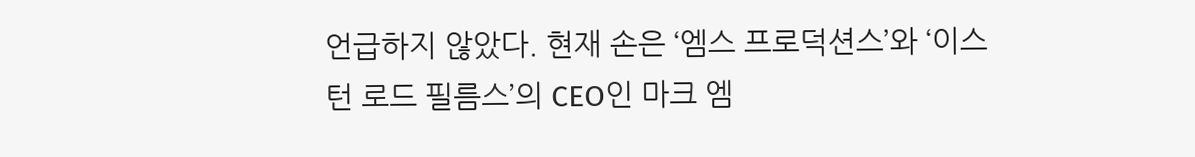언급하지 않았다. 현재 손은 ‘엠스 프로덕션스’와 ‘이스턴 로드 필름스’의 CEO인 마크 엠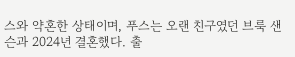스와 약혼한 상태이며, 푸스는 오랜 친구였던 브룩 샌슨과 2024년 결혼했다. 출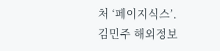처 ‘페이지식스’.
김민주 해외정보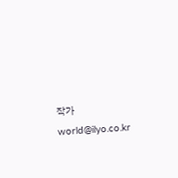작가 world@ilyo.co.kr